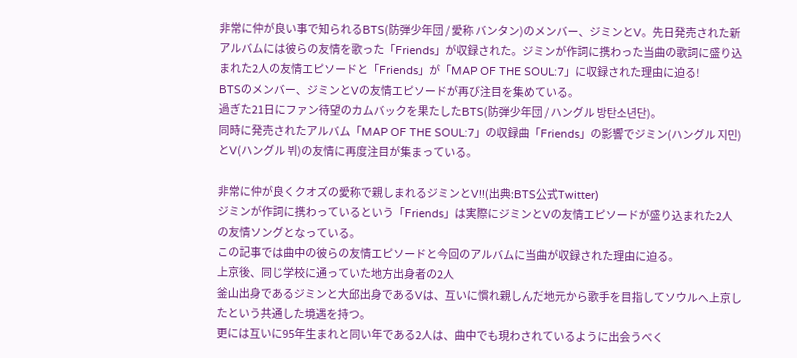非常に仲が良い事で知られるBTS(防弾少年団 / 愛称 バンタン)のメンバー、ジミンとV。先日発売された新アルバムには彼らの友情を歌った「Friends」が収録された。ジミンが作詞に携わった当曲の歌詞に盛り込まれた2人の友情エピソードと「Friends」が「MAP OF THE SOUL:7」に収録された理由に迫る!
BTSのメンバー、ジミンとVの友情エピソードが再び注目を集めている。
過ぎた21日にファン待望のカムバックを果たしたBTS(防弾少年団 / ハングル 방탄소년단)。
同時に発売されたアルバム「MAP OF THE SOUL:7」の収録曲「Friends」の影響でジミン(ハングル 지민)とV(ハングル 뷔)の友情に再度注目が集まっている。

非常に仲が良くクオズの愛称で親しまれるジミンとV!!(出典:BTS公式Twitter)
ジミンが作詞に携わっているという「Friends」は実際にジミンとVの友情エピソードが盛り込まれた2人の友情ソングとなっている。
この記事では曲中の彼らの友情エピソードと今回のアルバムに当曲が収録された理由に迫る。
上京後、同じ学校に通っていた地方出身者の2人
釜山出身であるジミンと大邱出身であるVは、互いに慣れ親しんだ地元から歌手を目指してソウルへ上京したという共通した境遇を持つ。
更には互いに95年生まれと同い年である2人は、曲中でも現わされているように出会うべく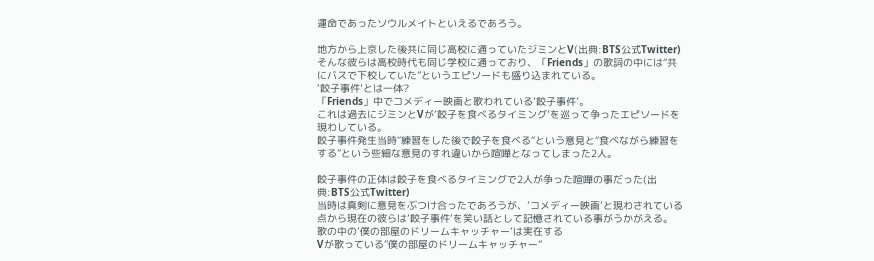運命であったソウルメイトといえるであろう。

地方から上京した後共に同じ高校に通っていたジミンとV(出典:BTS公式Twitter)
そんな彼らは高校時代も同じ学校に通っており、「Friends」の歌詞の中には“共にバスで下校していた”というエピソードも盛り込まれている。
‘餃子事件’とは一体?
「Friends」中でコメディー映画と歌われている’餃子事件’。
これは過去にジミンとVが’餃子を食べるタイミング’を巡って争ったエピソードを現わしている。
餃子事件発生当時“練習をした後で餃子を食べる“という意見と“食べながら練習をする”という些細な意見のすれ違いから喧嘩となってしまった2人。

餃子事件の正体は餃子を食べるタイミングで2人が争った喧嘩の事だった(出典:BTS公式Twitter)
当時は真剣に意見をぶつけ合ったであろうが、’コメディー映画’と現わされている点から現在の彼らは’餃子事件’を笑い話として記憶されている事がうかがえる。
歌の中の’僕の部屋のドリームキャッチャー’は実在する
Vが歌っている”僕の部屋のドリームキャッチャー”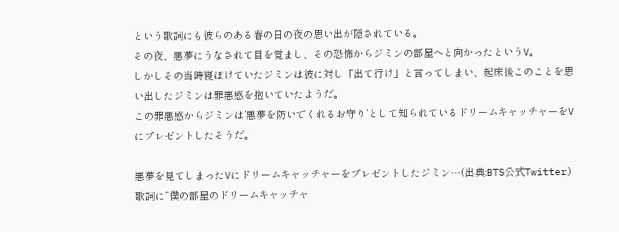という歌詞にも彼らのある春の日の夜の思い出が隠されている。
その夜、悪夢にうなされて目を覚まし、その恐怖からジミンの部屋へと向かったというV。
しかしその当時寝ぼけていたジミンは彼に対し「出て行け」と言ってしまい、起床後このことを思い出したジミンは罪悪感を抱いていたようだ。
この罪悪感からジミンは’悪夢を防いでくれるお守り’として知られているドリームキャッチャーをVにプレゼントしたそうだ。

悪夢を見てしまったVにドリームキャッチャーをプレゼントしたジミン…(出典:BTS公式Twitter)
歌詞に”僕の部屋のドリームキャッチャ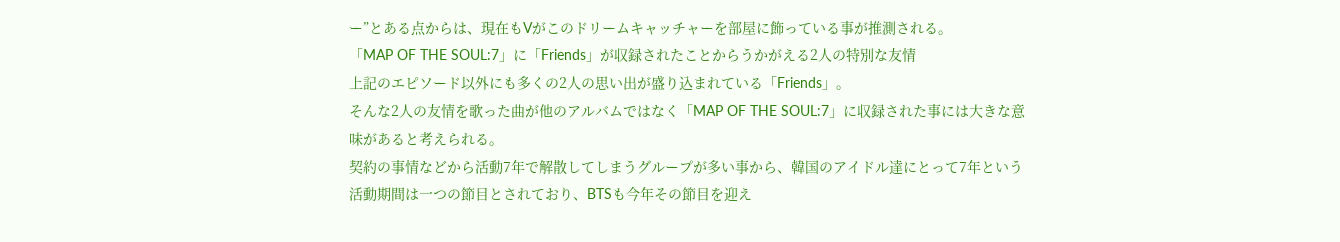ー”とある点からは、現在もVがこのドリームキャッチャーを部屋に飾っている事が推測される。
「MAP OF THE SOUL:7」に「Friends」が収録されたことからうかがえる2人の特別な友情
上記のエピソード以外にも多くの2人の思い出が盛り込まれている「Friends」。
そんな2人の友情を歌った曲が他のアルバムではなく「MAP OF THE SOUL:7」に収録された事には大きな意味があると考えられる。
契約の事情などから活動7年で解散してしまうグループが多い事から、韓国のアイドル達にとって7年という活動期間は一つの節目とされており、BTSも今年その節目を迎え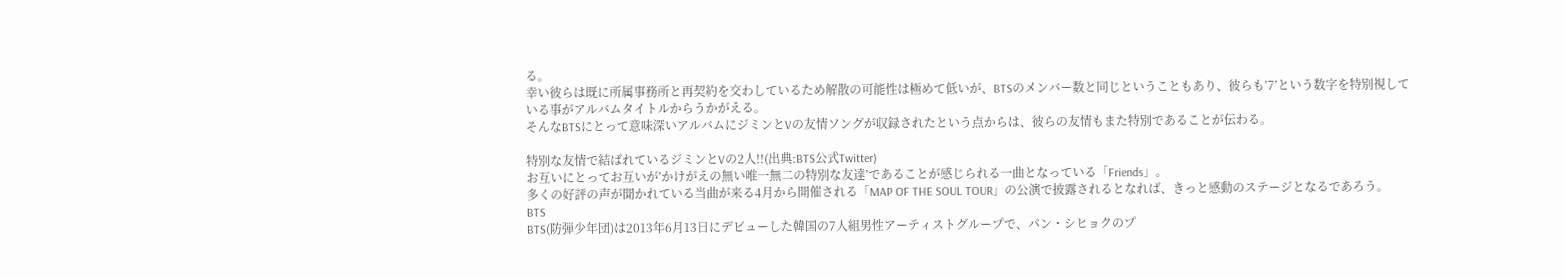る。
幸い彼らは既に所属事務所と再契約を交わしているため解散の可能性は極めて低いが、BTSのメンバー数と同じということもあり、彼らも’7’という数字を特別視している事がアルバムタイトルからうかがえる。
そんなBTSにとって意味深いアルバムにジミンとVの友情ソングが収録されたという点からは、彼らの友情もまた特別であることが伝わる。

特別な友情で結ばれているジミンとVの2人!!(出典:BTS公式Twitter)
お互いにとってお互いが’かけがえの無い唯一無二の特別な友達’であることが感じられる一曲となっている「Friends」。
多くの好評の声が聞かれている当曲が来る4月から開催される「MAP OF THE SOUL TOUR」の公演で披露されるとなれば、きっと感動のステージとなるであろう。
BTS
BTS(防弾少年団)は2013年6月13日にデビューした韓国の7人組男性アーティストグループで、パン・シヒョクのプ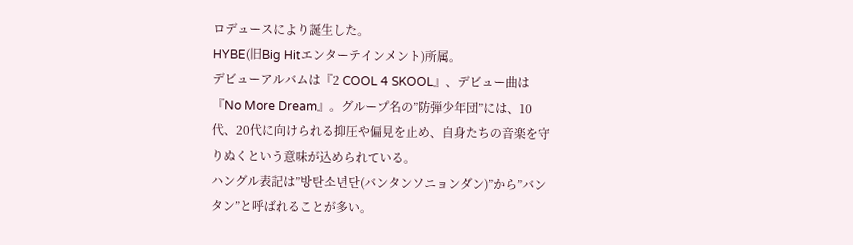ロデュースにより誕生した。
HYBE(旧Big Hitエンターテインメント)所属。
デビューアルバムは『2 COOL 4 SKOOL』、デビュー曲は『No More Dream』。グループ名の”防弾少年団”には、10代、20代に向けられる抑圧や偏見を止め、自身たちの音楽を守りぬくという意味が込められている。
ハングル表記は”방탄소년단(バンタンソニョンダン)”から”バンタン”と呼ばれることが多い。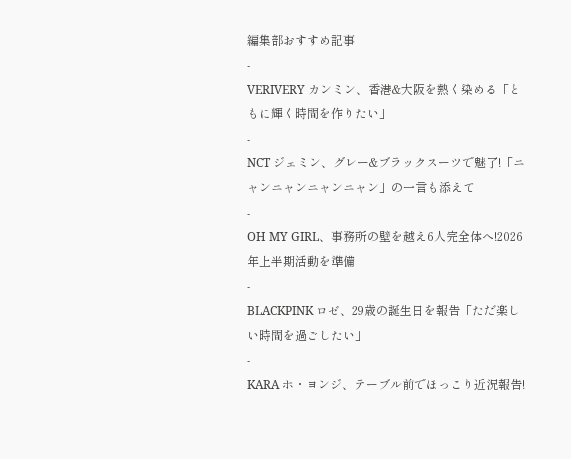編集部おすすめ記事
-
VERIVERY カンミン、香港&大阪を熱く染める「ともに輝く時間を作りたい」
-
NCT ジェミン、グレー&ブラックスーツで魅了!「ニャンニャンニャンニャン」の一言も添えて
-
OH MY GIRL、事務所の壁を越え6人完全体へ!2026年上半期活動を準備
-
BLACKPINK ロゼ、29歳の誕生日を報告「ただ楽しい時間を過ごしたい」
-
KARA ホ・ヨンジ、テーブル前でほっこり近況報告!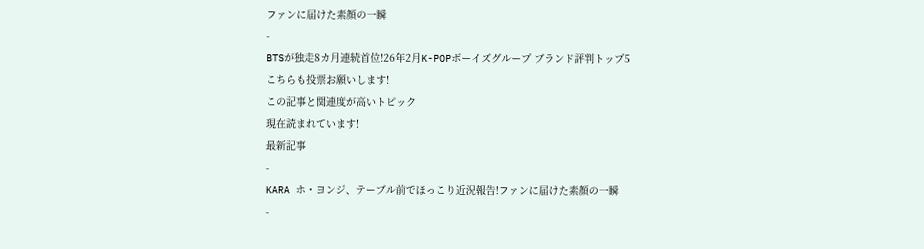ファンに届けた素顔の一瞬
-
BTSが独走8カ月連続首位!26年2月K-POPボーイズグループ ブランド評判トップ5
こちらも投票お願いします!
この記事と関連度が高いトピック
現在読まれています!
最新記事
-
KARA ホ・ヨンジ、テーブル前でほっこり近況報告!ファンに届けた素顔の一瞬
-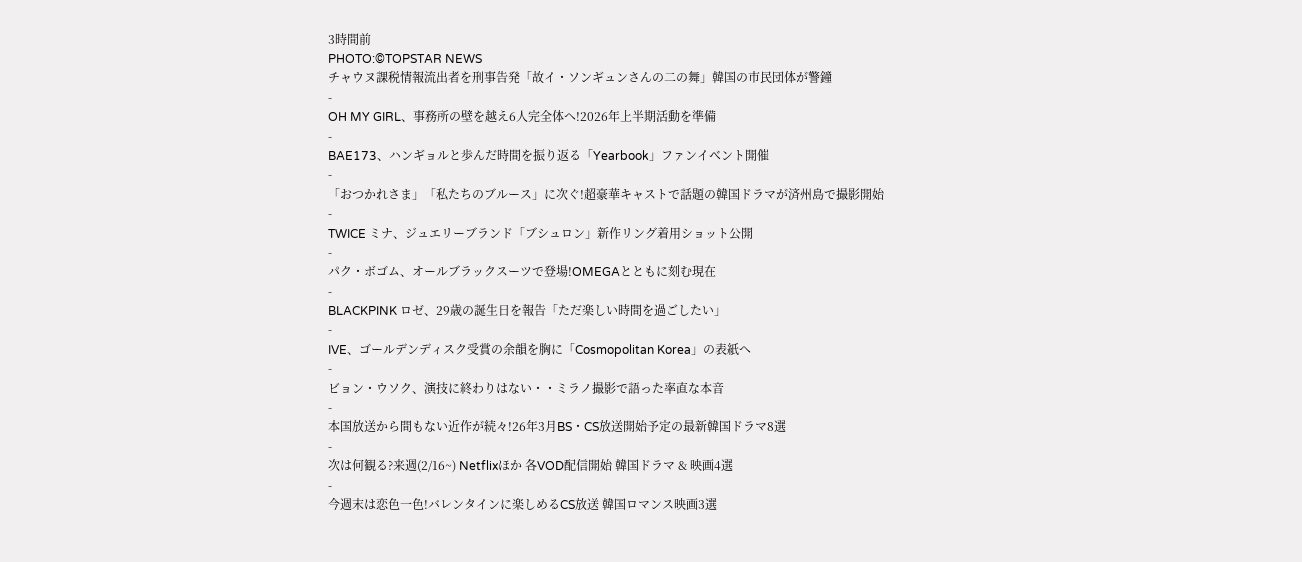3時間前
PHOTO:©TOPSTAR NEWS
チャウヌ課税情報流出者を刑事告発「故イ・ソンギュンさんの二の舞」韓国の市民団体が警鐘
-
OH MY GIRL、事務所の壁を越え6人完全体へ!2026年上半期活動を準備
-
BAE173、ハンギョルと歩んだ時間を振り返る「Yearbook」ファンイベント開催
-
「おつかれさま」「私たちのブルース」に次ぐ!超豪華キャストで話題の韓国ドラマが済州島で撮影開始
-
TWICE ミナ、ジュエリーブランド「ブシュロン」新作リング着用ショット公開
-
パク・ボゴム、オールブラックスーツで登場!OMEGAとともに刻む現在
-
BLACKPINK ロゼ、29歳の誕生日を報告「ただ楽しい時間を過ごしたい」
-
IVE、ゴールデンディスク受賞の余韻を胸に「Cosmopolitan Korea」の表紙へ
-
ビョン・ウソク、演技に終わりはない・・ミラノ撮影で語った率直な本音
-
本国放送から間もない近作が続々!26年3月BS・CS放送開始予定の最新韓国ドラマ8選
-
次は何観る?来週(2/16~) Netflixほか 各VOD配信開始 韓国ドラマ & 映画4選
-
今週末は恋色一色!バレンタインに楽しめるCS放送 韓国ロマンス映画3選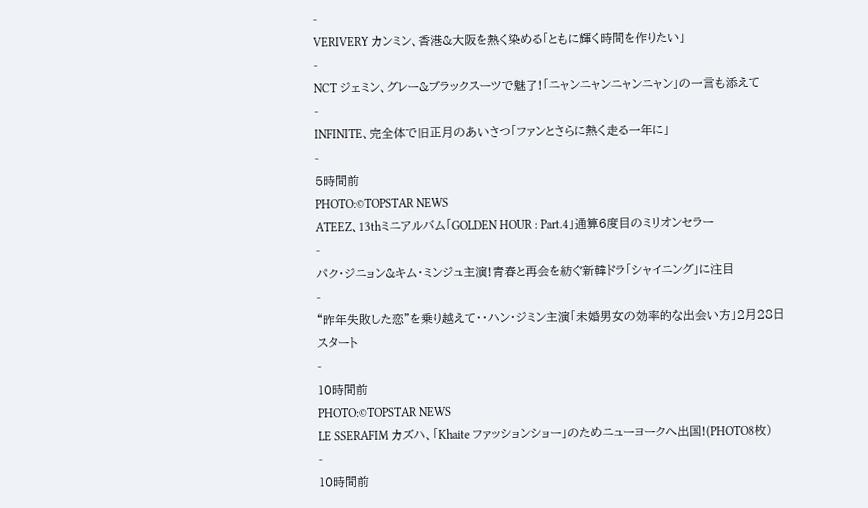-
VERIVERY カンミン、香港&大阪を熱く染める「ともに輝く時間を作りたい」
-
NCT ジェミン、グレー&ブラックスーツで魅了!「ニャンニャンニャンニャン」の一言も添えて
-
INFINITE、完全体で旧正月のあいさつ「ファンとさらに熱く走る一年に」
-
5時間前
PHOTO:©TOPSTAR NEWS
ATEEZ、13thミニアルバム「GOLDEN HOUR : Part.4」通算6度目のミリオンセラー
-
パク・ジニョン&キム・ミンジュ主演!青春と再会を紡ぐ新韓ドラ「シャイニング」に注目
-
“昨年失敗した恋”を乗り越えて・・ハン・ジミン主演「未婚男女の効率的な出会い方」2月28日スタート
-
10時間前
PHOTO:©TOPSTAR NEWS
LE SSERAFIM カズハ、「Khaite ファッションショー」のためニューヨークへ出国!(PHOTO8枚)
-
10時間前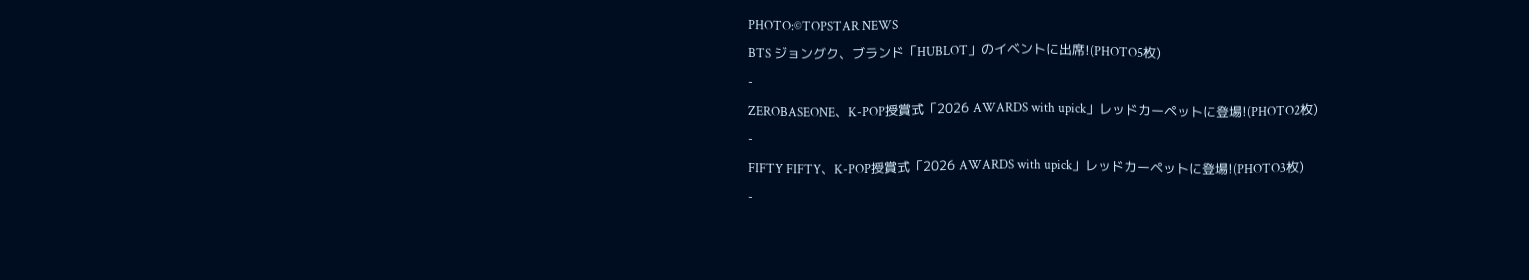PHOTO:©TOPSTAR NEWS
BTS ジョングク、ブランド「HUBLOT」のイベントに出席!(PHOTO5枚)
-
ZEROBASEONE、K-POP授賞式「2026 AWARDS with upick」レッドカーペットに登場!(PHOTO2枚)
-
FIFTY FIFTY、K-POP授賞式「2026 AWARDS with upick」レッドカーペットに登場!(PHOTO3枚)
-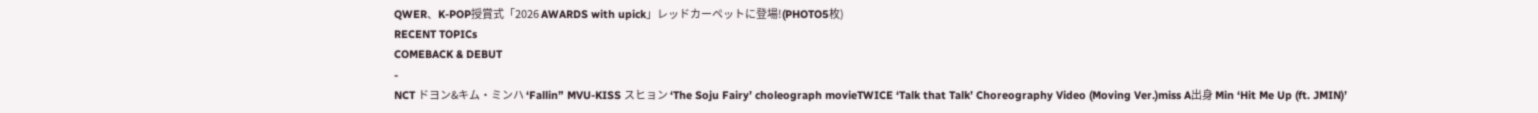QWER、K-POP授賞式「2026 AWARDS with upick」レッドカーペットに登場!(PHOTO5枚)
RECENT TOPICs
COMEBACK & DEBUT
-
NCT ドヨン&キム・ミンハ ‘Fallin” MVU-KISS スヒョン ‘The Soju Fairy’ choleograph movieTWICE ‘Talk that Talk’ Choreography Video (Moving Ver.)miss A出身 Min ‘Hit Me Up (ft. JMIN)’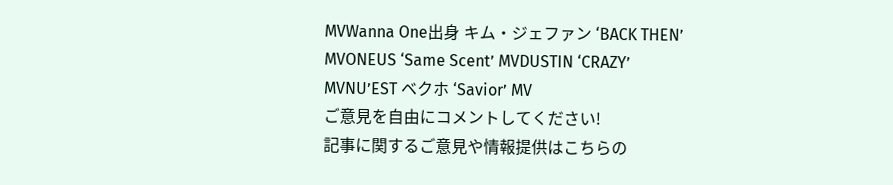MVWanna One出身 キム・ジェファン ‘BACK THEN’ MVONEUS ‘Same Scent’ MVDUSTIN ‘CRAZY’ MVNU’EST ベクホ ‘Savior’ MV
ご意見を自由にコメントしてください!
記事に関するご意見や情報提供はこちらの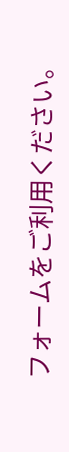フォームをご利用ください。